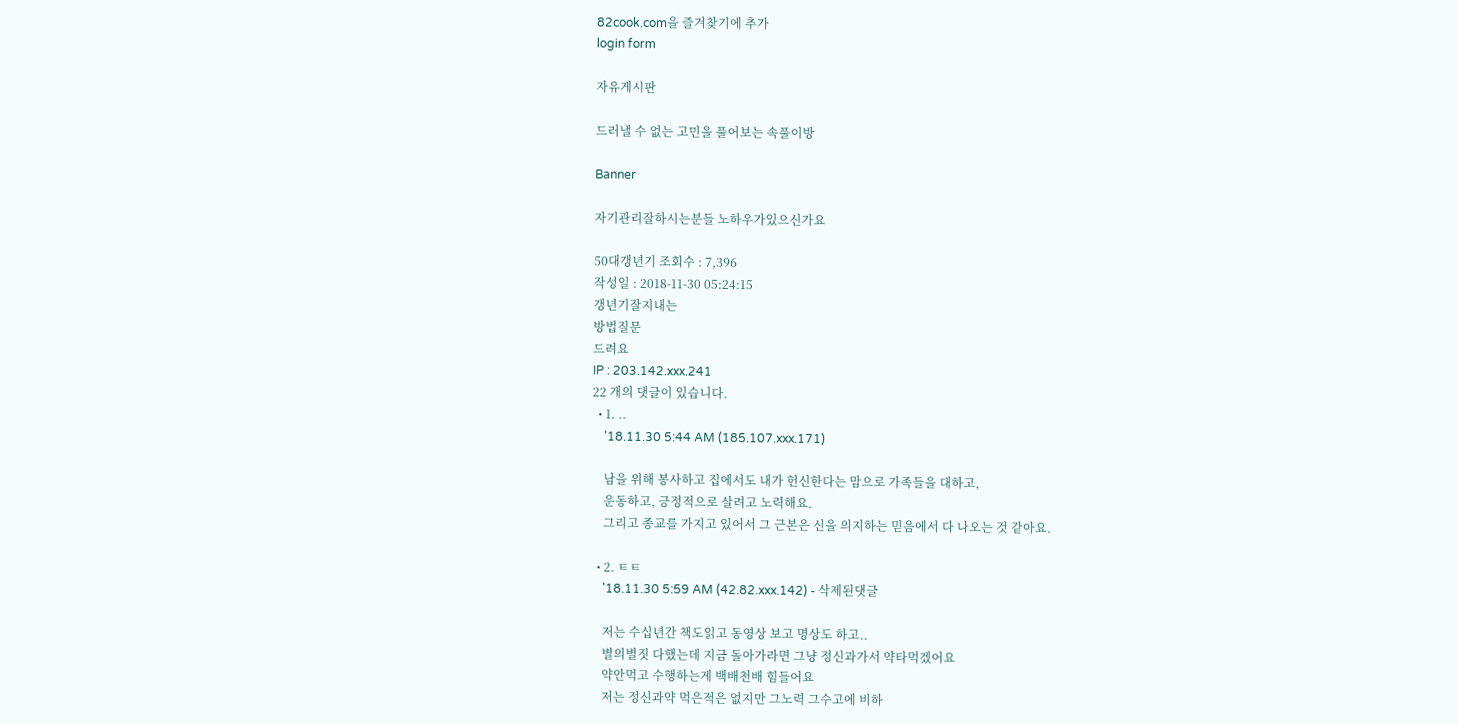82cook.com을 즐겨찾기에 추가
login form

자유게시판

드러낼 수 없는 고민을 풀어보는 속풀이방

Banner

자기관리잘하시는분들 노하우가있으신가요

50대갱년기 조회수 : 7,396
작성일 : 2018-11-30 05:24:15
갱년기잘지내는
방법질문
드려요
IP : 203.142.xxx.241
22 개의 댓글이 있습니다.
  • 1. ..
    '18.11.30 5:44 AM (185.107.xxx.171)

    남을 위해 봉사하고 집에서도 내가 헌신한다는 맘으로 가족들을 대하고,
    운동하고, 긍정적으로 살려고 노력해요.
    그리고 종교를 가지고 있어서 그 근본은 신을 의지하는 믿음에서 다 나오는 것 같아요.

  • 2. ㅌㅌ
    '18.11.30 5:59 AM (42.82.xxx.142) - 삭제된댓글

    저는 수십년간 책도읽고 동영상 보고 명상도 하고..
    별의별짓 다했는데 지금 돌아가라면 그냥 정신과가서 약타먹겠어요
    약안먹고 수행하는게 백배천배 힘들어요
    저는 정신과약 먹은적은 없지만 그노력 그수고에 비하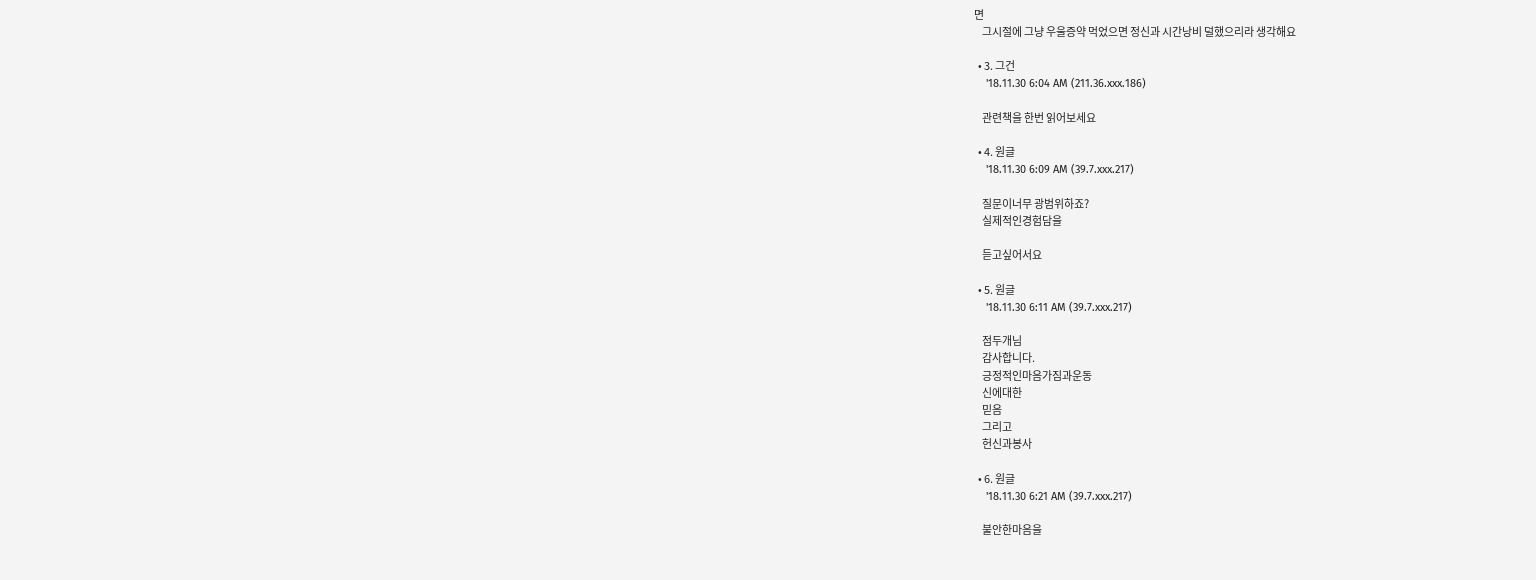면
    그시절에 그냥 우울증약 먹었으면 정신과 시간낭비 덜했으리라 생각해요

  • 3. 그건
    '18.11.30 6:04 AM (211.36.xxx.186)

    관련책을 한번 읽어보세요

  • 4. 원글
    '18.11.30 6:09 AM (39.7.xxx.217)

    질문이너무 광범위하죠?
    실제적인경험담을

    듣고싶어서요

  • 5. 원글
    '18.11.30 6:11 AM (39.7.xxx.217)

    점두개님
    감사합니다.
    긍정적인마음가짐과운동
    신에대한
    믿음
    그리고
    헌신과봉사

  • 6. 원글
    '18.11.30 6:21 AM (39.7.xxx.217)

    불안한마음을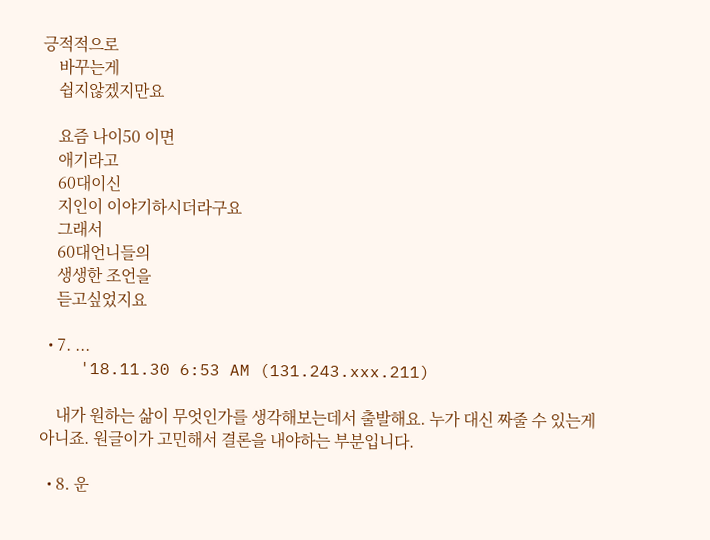긍적적으로
    바꾸는게
    쉽지않겠지만요

    요즘 나이50 이면
    애기라고
    60대이신
    지인이 이야기하시더라구요
    그래서
    60대언니들의
    생생한 조언을
    듣고싶었지요

  • 7. ...
    '18.11.30 6:53 AM (131.243.xxx.211)

    내가 원하는 삶이 무엇인가를 생각해보는데서 출발해요. 누가 대신 짜줄 수 있는게 아니죠. 원글이가 고민해서 결론을 내야하는 부분입니다.

  • 8. 운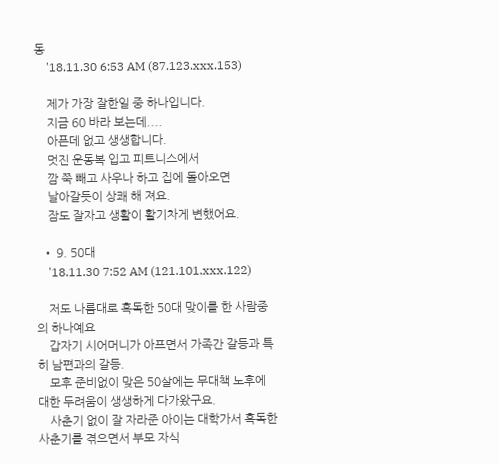동
    '18.11.30 6:53 AM (87.123.xxx.153)

    제가 가장 잘한일 중 하나입니다.
    지금 60 바라 보는데....
    아픈데 없고 생생합니다.
    멋진 운동복 입고 피트니스에서
    깜 쭉 빼고 사우나 하고 집에 돌아오면
    날아갈듯이 상쾌 해 져요.
    잠도 잘자고 생활이 활기차게 변했어요.

  • 9. 50대
    '18.11.30 7:52 AM (121.101.xxx.122)

    저도 나름대로 혹독한 50대 맞이를 한 사람중의 하나예요
    갑자기 시어머니가 아프면서 가족간 갈등과 특히 남편과의 갈등.
    모후 준비없이 맞은 50살에는 무대책 노후에 대한 두려움이 생생하게 다가왔구요.
    사춘기 없이 잘 자라준 아이는 대학가서 혹독한 사춘기를 겪으면서 부모 자식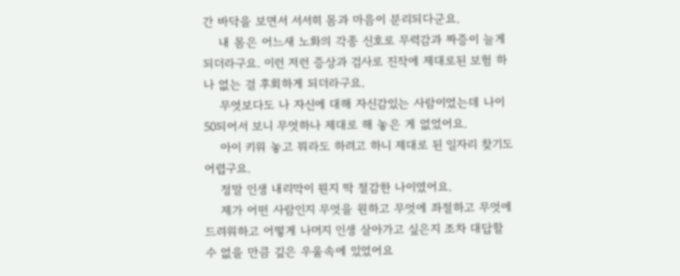간 바닥을 보면서 서서히 몸과 마음이 분리되다군요.
    내 몸은 어느새 노화의 각종 신호로 무력감과 짜증이 늘게 되더라구요. 이런 저런 증상과 검사로 진작에 제대로된 보험 하나 없는 걸 후회하게 되더라구요.
    무엇보다도 나 자신에 대해 자신감있는 사람이었는데 나이 50되어서 보니 무엇하나 제대로 해 놓은 게 없었어요.
    아이 키워 놓고 뭐라도 하려고 하니 제대로 된 일자리 찾기도 어렵구요.
    정말 인생 내리막이 뭔지 딱 절감한 나이였어요.
    제가 어떤 사람인지 무엇을 원하고 무엇에 좌절하고 무엇에 드려워하고 어떻게 나머지 인생 살아가고 싶은지 조차 대답할 수 없을 만큼 깊은 우울속에 있었어요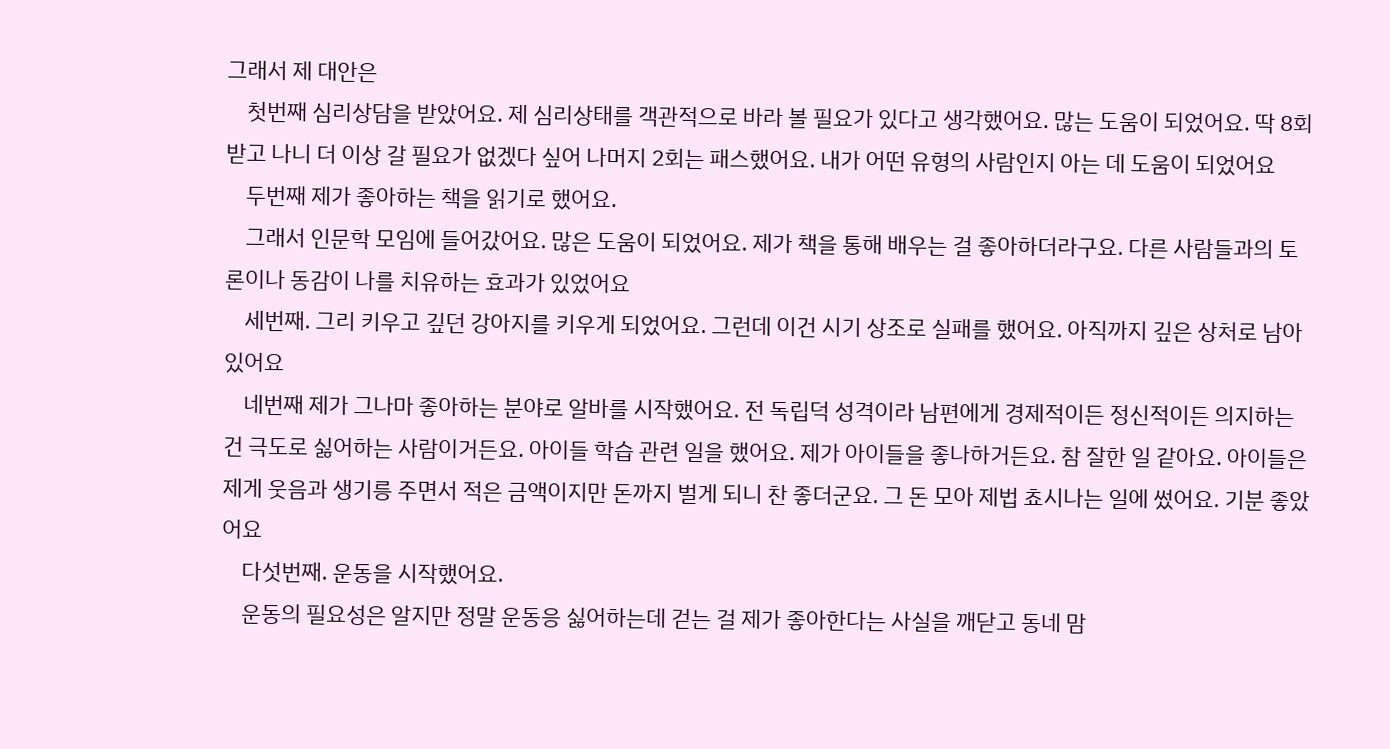그래서 제 대안은
    첫번째 심리상담을 받았어요. 제 심리상태를 객관적으로 바라 볼 필요가 있다고 생각했어요. 많는 도움이 되었어요. 딱 8회 받고 나니 더 이상 갈 필요가 없겠다 싶어 나머지 2회는 패스했어요. 내가 어떤 유형의 사람인지 아는 데 도움이 되었어요
    두번째 제가 좋아하는 책을 읽기로 했어요.
    그래서 인문학 모임에 들어갔어요. 많은 도움이 되었어요. 제가 책을 통해 배우는 걸 좋아하더라구요. 다른 사람들과의 토론이나 동감이 나를 치유하는 효과가 있었어요
    세번째. 그리 키우고 깊던 강아지를 키우게 되었어요. 그런데 이건 시기 상조로 실패를 했어요. 아직까지 깊은 상처로 남아 있어요
    네번째 제가 그나마 좋아하는 분야로 알바를 시작했어요. 전 독립덕 성격이라 남편에게 경제적이든 정신적이든 의지하는 건 극도로 싫어하는 사람이거든요. 아이들 학습 관련 일을 했어요. 제가 아이들을 좋나하거든요. 참 잘한 일 같아요. 아이들은 제게 웃음과 생기릉 주면서 적은 금액이지만 돈까지 벌게 되니 찬 좋더군요. 그 돈 모아 제법 쵸시나는 일에 썼어요. 기분 좋았어요
    다섯번째. 운동을 시작했어요.
    운동의 필요성은 알지만 정말 운동응 싫어하는데 걷는 걸 제가 좋아한다는 사실을 깨닫고 동네 맘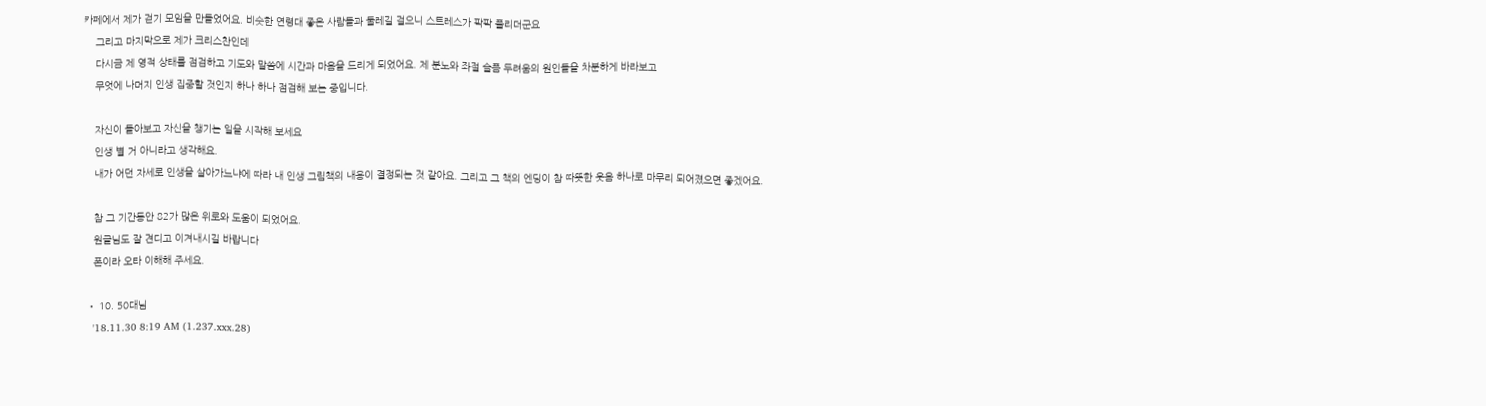카페에서 제가 걷기 모임을 만들었어요. 비슷한 연령대 좋은 사람들과 둘레길 걸으니 스트레스가 팍팍 풀리더군요
    그리고 마지막으로 제가 크리스찬인데
    다시금 제 영적 상태를 점검하고 기도와 말씀에 시간과 마음을 드리게 되었어요. 제 분노와 좌절 슬픔 두려움의 원인들을 차분하게 바라보고
    무엇에 나머지 인생 집중할 것인지 하나 하나 점검해 보는 중입니다.

    자신이 돌아보고 자신을 챙기는 일을 시작해 보세요
    인생 별 거 아니라고 생각해요.
    내가 어던 자세로 인생을 살아가느냐에 따라 내 인생 그림책의 내용이 결정되는 것 같아요. 그리고 그 책의 엔딩이 참 따뜻한 웃음 하나로 마무리 되어졌으면 좋겠어요.

    참 그 기간동안 82가 많은 위로와 도움이 되었어요.
    원글님도 잘 견디고 이겨내시길 바랍니다
    폰이라 오타 이해해 주세요.

  • 10. 50대님
    '18.11.30 8:19 AM (1.237.xxx.28)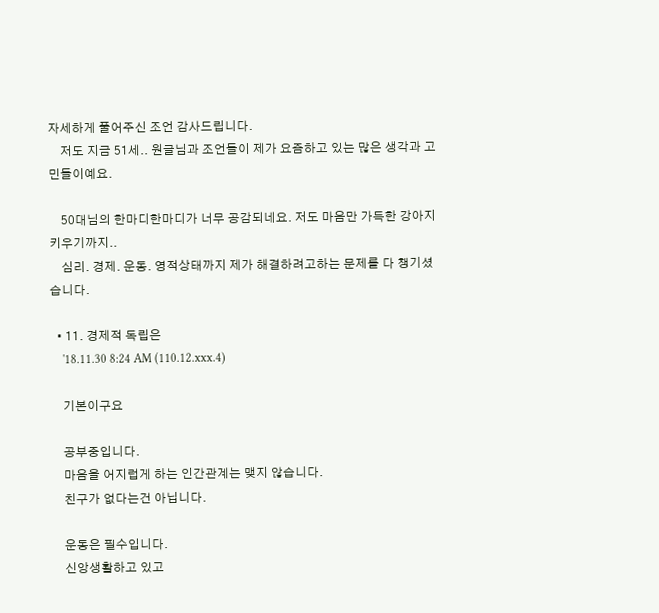자세하게 풀어주신 조언 감사드립니다.
    저도 지금 51세.. 원글님과 조언들이 제가 요즘하고 있는 많은 생각과 고민들이예요.

    50대님의 한마디한마디가 너무 공감되네요. 저도 마음만 가득한 강아지키우기까지..
    심리. 경제. 운동. 영적상태까지 제가 해결하려고하는 문제를 다 챙기셨습니다.

  • 11. 경제적 독립은
    '18.11.30 8:24 AM (110.12.xxx.4)

    기본이구요

    공부중입니다.
    마음을 어지럽게 하는 인간관계는 맺지 않습니다.
    친구가 없다는건 아닙니다.

    운동은 필수입니다.
    신앙생활하고 있고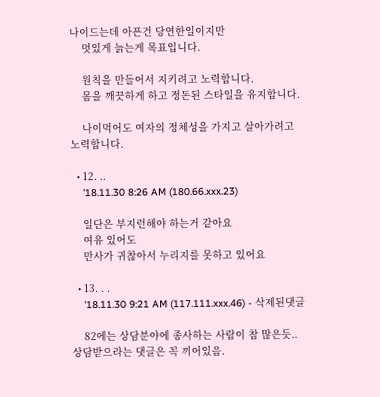나이드는데 아픈건 당연한일이지만
    멋있게 늙는게 목표입니다.

    원칙을 만들어서 지키려고 노력합니다.
    몸을 깨끗하게 하고 정돈된 스타일을 유지합니다.

    나이먹어도 여자의 정체성을 가지고 살아가려고 노력합니다.

  • 12. ..
    '18.11.30 8:26 AM (180.66.xxx.23)

    일단은 부지런해야 하는거 같아요
    여유 있어도
    만사가 귀찮아서 누리지를 못하고 있어요

  • 13. . .
    '18.11.30 9:21 AM (117.111.xxx.46) - 삭제된댓글

    82에는 상담분야에 종사하는 사람이 참 많은듯.. 상담받으라는 댓글은 꼭 끼어있음.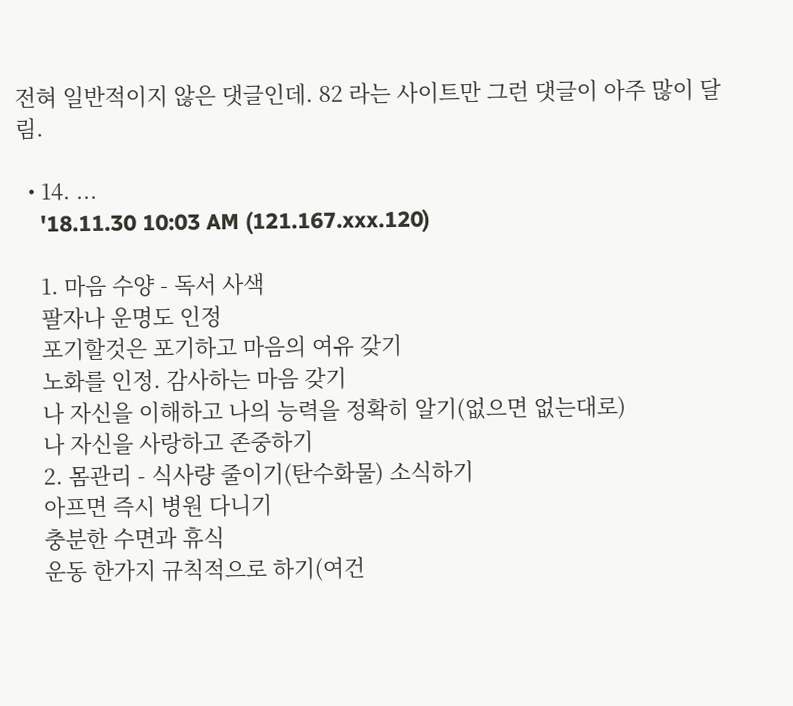전혀 일반적이지 않은 댓글인데. 82 라는 사이트만 그런 댓글이 아주 많이 달림.

  • 14. ...
    '18.11.30 10:03 AM (121.167.xxx.120)

    1. 마음 수양 - 독서 사색
    팔자나 운명도 인정
    포기할것은 포기하고 마음의 여유 갖기
    노화를 인정. 감사하는 마음 갖기
    나 자신을 이해하고 나의 능력을 정확히 알기(없으면 없는대로)
    나 자신을 사랑하고 존중하기
    2. 몸관리 - 식사량 줄이기(탄수화물) 소식하기
    아프면 즉시 병원 다니기
    충분한 수면과 휴식
    운동 한가지 규칙적으로 하기(여건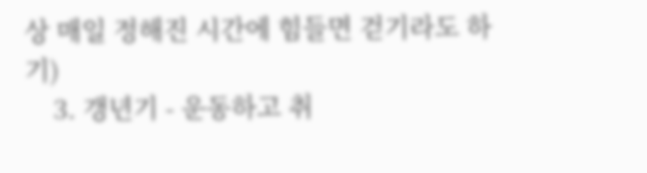상 매일 정해진 시간에 힘들면 걷기라도 하기)
    3. 갱년기 - 운동하고 취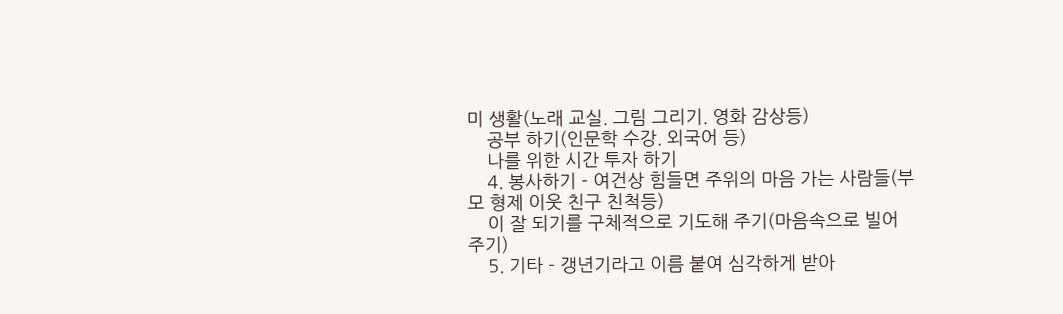미 생활(노래 교실. 그림 그리기. 영화 감상등)
    공부 하기(인문학 수강. 외국어 등)
    나를 위한 시간 투자 하기
    4. 봉사하기 - 여건상 힘들면 주위의 마음 가는 사람들(부모 형제 이웃 친구 친척등)
    이 잘 되기를 구체적으로 기도해 주기(마음속으로 빌어 주기)
    5. 기타 - 갱년기라고 이름 붙여 심각하게 받아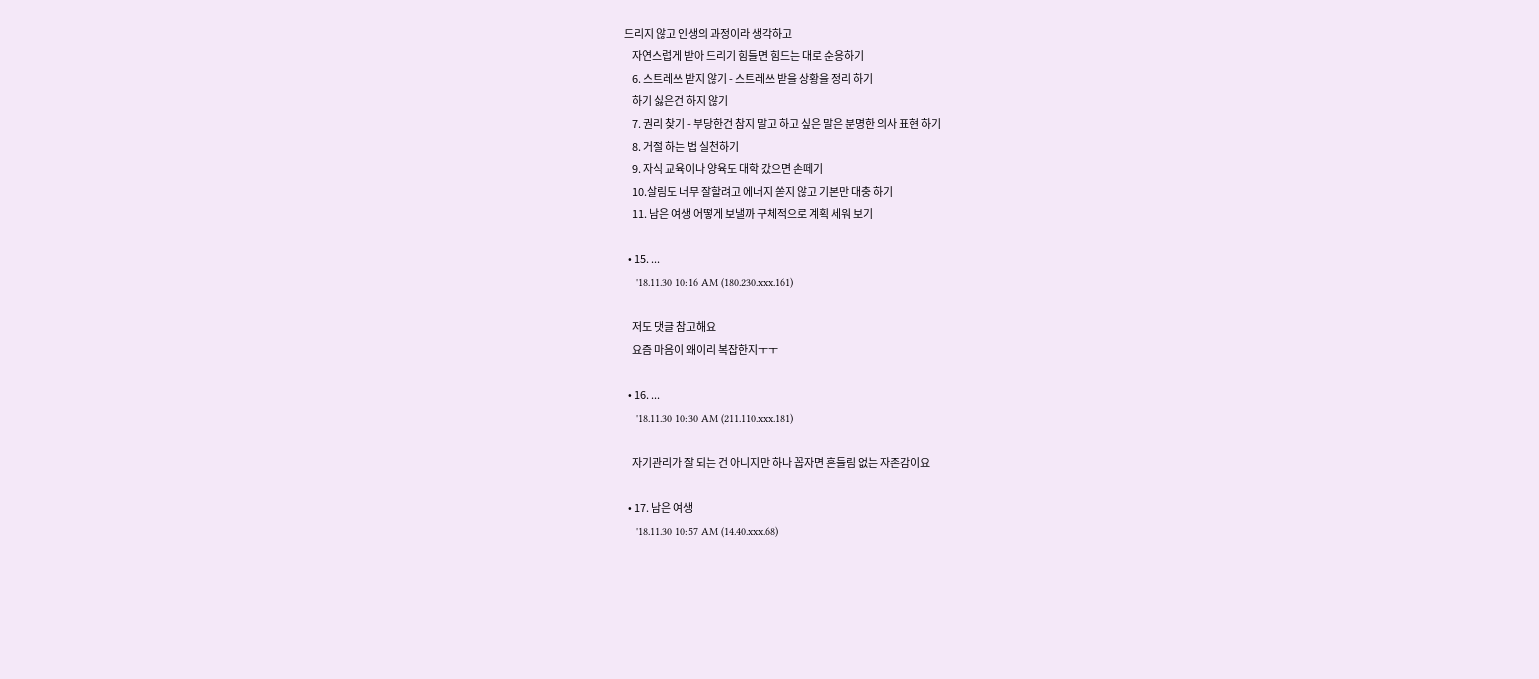드리지 않고 인생의 과정이라 생각하고
    자연스럽게 받아 드리기 힘들면 힘드는 대로 순응하기
    6. 스트레쓰 받지 않기 - 스트레쓰 받을 상황을 정리 하기
    하기 싫은건 하지 않기
    7. 권리 찾기 - 부당한건 참지 말고 하고 싶은 말은 분명한 의사 표현 하기
    8. 거절 하는 법 실천하기
    9. 자식 교육이나 양육도 대학 갔으면 손떼기
    10.살림도 너무 잘할려고 에너지 쏟지 않고 기본만 대충 하기
    11. 남은 여생 어떻게 보낼까 구체적으로 계획 세워 보기

  • 15. ...
    '18.11.30 10:16 AM (180.230.xxx.161)

    저도 댓글 참고해요
    요즘 마음이 왜이리 복잡한지ㅜㅜ

  • 16. ...
    '18.11.30 10:30 AM (211.110.xxx.181)

    자기관리가 잘 되는 건 아니지만 하나 꼽자면 흔들림 없는 자존감이요

  • 17. 남은 여생
    '18.11.30 10:57 AM (14.40.xxx.68)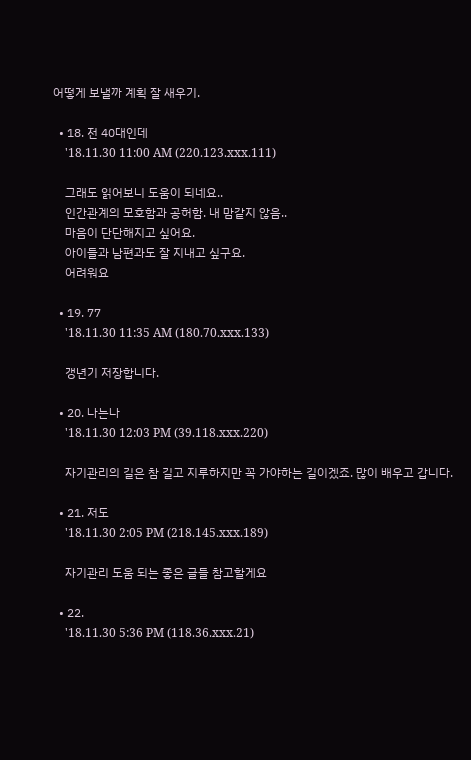어떻게 보낼까 계획 잘 새우기.

  • 18. 전 40대인데
    '18.11.30 11:00 AM (220.123.xxx.111)

    그래도 읽어보니 도움이 되네요..
    인간관계의 모호함과 공허함. 내 맘같지 않음..
    마음이 단단해지고 싶어요.
    아이들과 남편과도 잘 지내고 싶구요.
    어려워요

  • 19. 77
    '18.11.30 11:35 AM (180.70.xxx.133)

    갱년기 저장합니다.

  • 20. 나는나
    '18.11.30 12:03 PM (39.118.xxx.220)

    자기관리의 길은 참 길고 지루하지만 꼭 가야하는 길이겠죠. 많이 배우고 갑니다.

  • 21. 저도
    '18.11.30 2:05 PM (218.145.xxx.189)

    자기관리 도움 되는 좋은 글들 참고할게요

  • 22.
    '18.11.30 5:36 PM (118.36.xxx.21)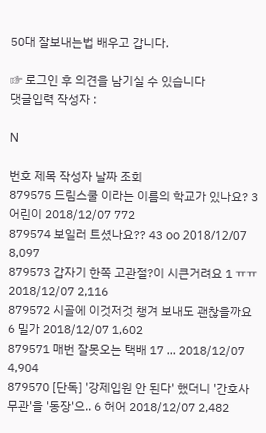50대 잘보내는법 배우고 갑니다.

☞ 로그인 후 의견을 남기실 수 있습니다
댓글입력 작성자 :

N

번호 제목 작성자 날짜 조회
879575 드림스쿨 이라는 이름의 학교가 있나요? 3 어린이 2018/12/07 772
879574 보일러 트셨나요?? 43 oo 2018/12/07 8,097
879573 갑자기 한쪽 고관절?이 시큰거려요 1 ㅠㅠ 2018/12/07 2,116
879572 시골에 이것저것 챙겨 보내도 괜찮을까요 6 밀가 2018/12/07 1,602
879571 매번 잘못오는 택배 17 ... 2018/12/07 4,904
879570 [단독] '강제입원 안 된다' 했더니 '간호사무관'을 '동장'으.. 6 허어 2018/12/07 2,482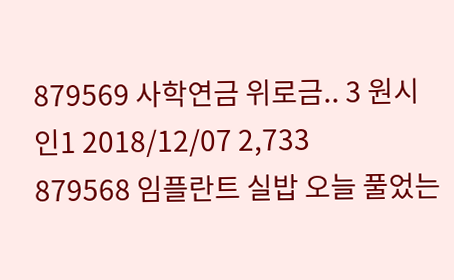879569 사학연금 위로금.. 3 원시인1 2018/12/07 2,733
879568 임플란트 실밥 오늘 풀었는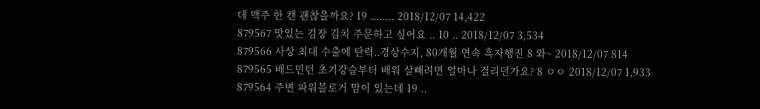데 맥주 한 캔 괜찮을까요? 19 ........ 2018/12/07 14,422
879567 맛있는 김장 김치 주문하고 싶어요 .. 10 .. 2018/12/07 3,534
879566 사상 최대 수출에 탄력..경상수지, 80개월 연속 흑자행진 8 와~ 2018/12/07 814
879565 배드민턴 초기강습부터 배워 살빼려면 얼마나 걸리던가요? 8 ㅇㅇ 2018/12/07 1,933
879564 주변 파워블로거 맘이 있는데 19 ..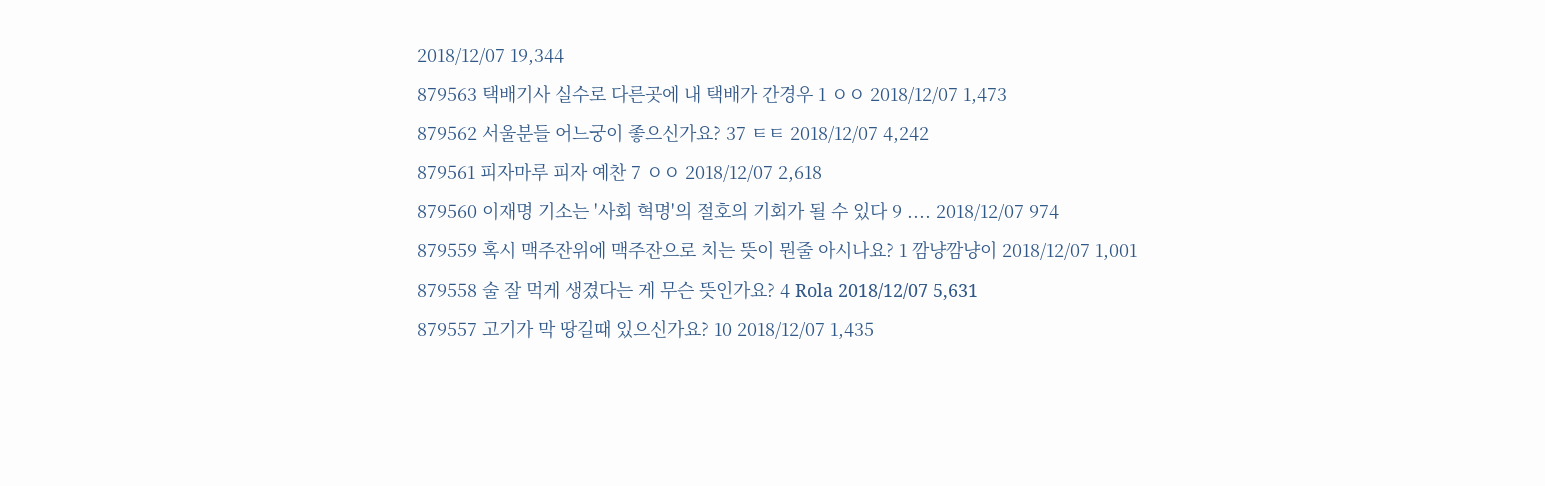2018/12/07 19,344
879563 택배기사 실수로 다른곳에 내 택배가 간경우 1 ㅇㅇ 2018/12/07 1,473
879562 서울분들 어느궁이 좋으신가요? 37 ㅌㅌ 2018/12/07 4,242
879561 피자마루 피자 예찬 7 ㅇㅇ 2018/12/07 2,618
879560 이재명 기소는 '사회 혁명'의 절호의 기회가 될 수 있다 9 .... 2018/12/07 974
879559 혹시 맥주잔위에 맥주잔으로 치는 뜻이 뭔줄 아시나요? 1 깜냥깜냥이 2018/12/07 1,001
879558 술 잘 먹게 생겼다는 게 무슨 뜻인가요? 4 Rola 2018/12/07 5,631
879557 고기가 막 땅길때 있으신가요? 10 2018/12/07 1,435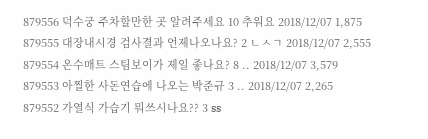879556 덕수궁 주차할만한 곳 알려주세요 10 추워요 2018/12/07 1,875
879555 대장내시경 검사결과 언제나오나요? 2 ㄴㅅㄱ 2018/12/07 2,555
879554 온수매트 스팀보이가 제일 좋나요? 8 .. 2018/12/07 3,579
879553 아찔한 사돈연습에 나오는 박준규 3 .. 2018/12/07 2,265
879552 가열식 가습기 뭐쓰시나요?? 3 ss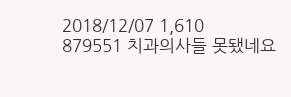2018/12/07 1,610
879551 치과의사들 못됐네요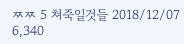ㅉㅉ 5 쳐죽일것들 2018/12/07 6,340